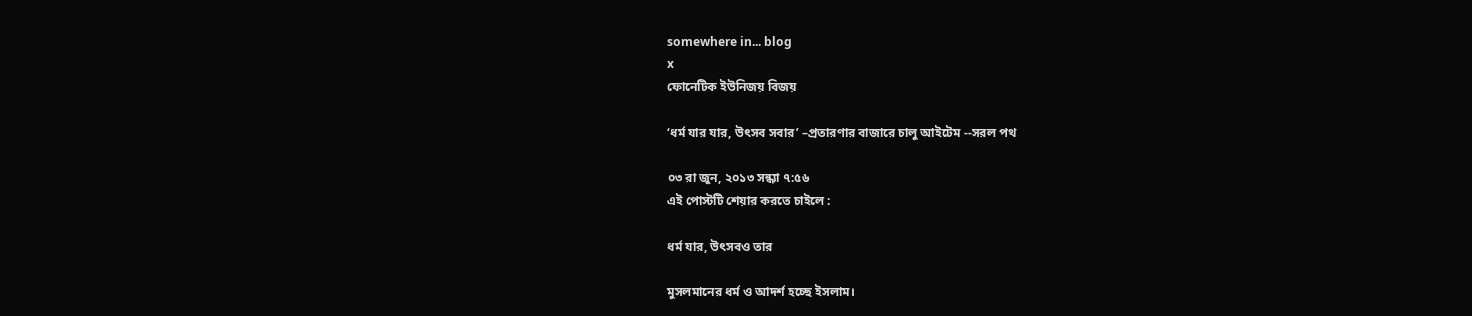somewhere in... blog
x
ফোনেটিক ইউনিজয় বিজয়

‘ধর্ম যার যার, উৎসব সবার’ –প্রতারণার বাজারে চালু আইটেম --সরল পথ

০৩ রা জুন, ২০১৩ সন্ধ্যা ৭:৫৬
এই পোস্টটি শেয়ার করতে চাইলে :

ধর্ম যার, উৎসবও তার

মুসলমানের ধর্ম ও আদর্শ হচ্ছে ইসলাম।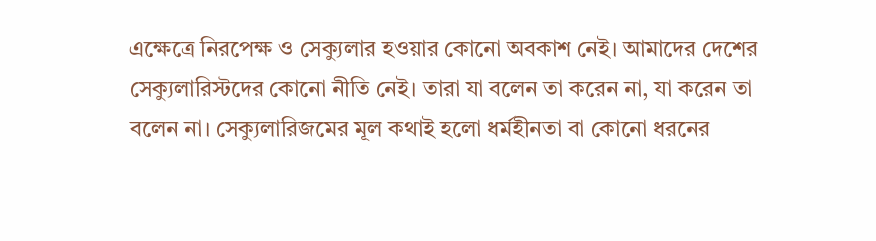এক্ষেত্রে নিরপেক্ষ ও সেক্যুলার হওয়ার কোনো অবকাশ নেই। আমাদের দেশের সেক্যুলারিস্টদের কোনো নীতি নেই। তারা যা বলেন তা করেন না, যা করেন তা বলেন না। সেক্যুলারিজমের মূল কথাই হলো ধর্মহীনতা বা কোনো ধরনের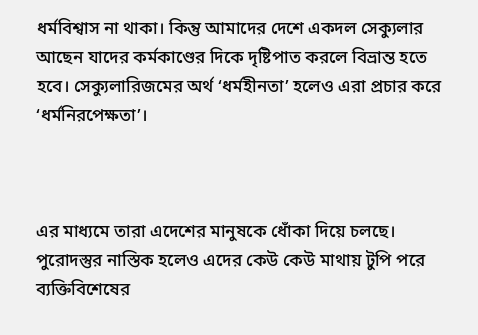ধর্মবিশ্বাস না থাকা। কিন্তু আমাদের দেশে একদল সেক্যুলার আছেন যাদের কর্মকাণ্ডের দিকে দৃষ্টিপাত করলে বিভ্রান্ত হতে হবে। সেক্যুলারিজমের অর্থ ‘ধর্মহীনতা’ হলেও এরা প্রচার করে ‘ধর্মনিরপেক্ষতা’।



এর মাধ্যমে তারা এদেশের মানুষকে ধোঁকা দিয়ে চলছে। পুরোদস্তুর নাস্তিক হলেও এদের কেউ কেউ মাথায় টুপি পরে ব্যক্তিবিশেষের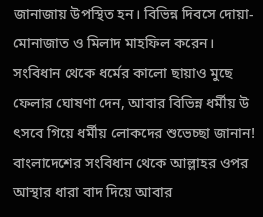জানাজায় উপস্থিত হন। বিভিন্ন দিবসে দোয়া-মোনাজাত ও মিলাদ মাহফিল করেন। সংবিধান থেকে ধর্মের কালো ছায়াও মুছে ফেলার ঘোষণা দেন, আবার বিভিন্ন ধর্মীয় উ ৎসবে গিয়ে ধর্মীয় লোকদের শুভেচ্ছা জানান! বাংলাদেশের সংবিধান থেকে আল্লাহর ওপর আস্থার ধারা বাদ দিয়ে আবার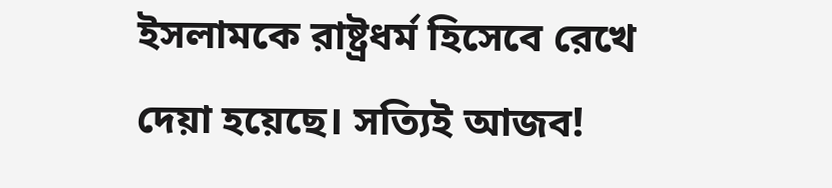ইসলামকে রাষ্ট্রধর্ম হিসেবে রেখে দেয়া হয়েছে। সত্যিই আজব!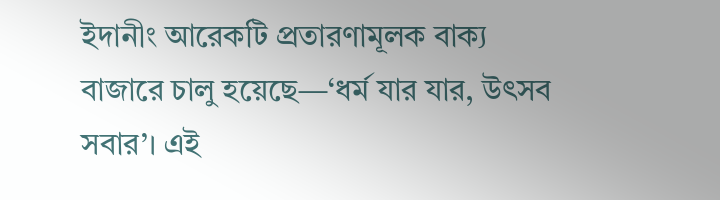ইদানীং আরেকটি প্রতারণামূলক বাক্য বাজারে চালু হয়েছে—‘ধর্ম যার যার, উৎসব সবার’। এই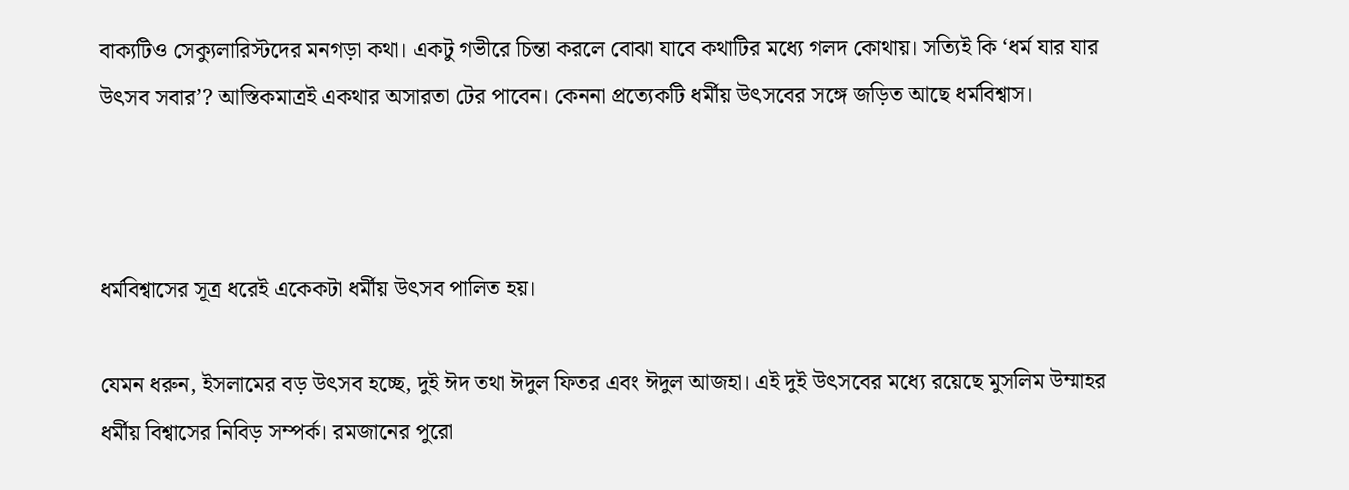বাক্যটিও সেক্যুলারিস্টদের মনগড়া কথা। একটু গভীরে চিন্তা করলে বোঝা যাবে কথাটির মধ্যে গলদ কোথায়। সত্যিই কি ‘ধর্ম যার যার উৎসব সবার’? আস্তিকমাত্রই একথার অসারতা টের পাবেন। কেননা প্রত্যেকটি ধর্মীয় উৎসবের সঙ্গে জড়িত আছে ধর্মবিশ্বাস।



ধর্মবিশ্বাসের সূত্র ধরেই একেকটা ধর্মীয় উৎসব পালিত হয়।

যেমন ধরুন, ইসলামের বড় উৎসব হচ্ছে, দুই ঈদ তথা ঈদুল ফিতর এবং ঈদুল আজহা। এই দুই উৎসবের মধ্যে রয়েছে মুসলিম উম্মাহর ধর্মীয় বিশ্বাসের নিবিড় সম্পর্ক। রমজানের পুরো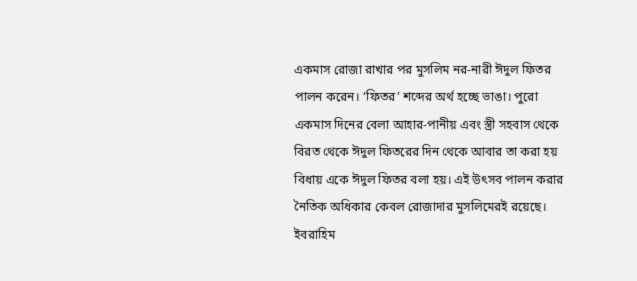একমাস রোজা রাখার পর মুসলিম নর-নারী ঈদুল ফিতর পালন করেন। ‘ফিতর’ শব্দের অর্থ হচ্ছে ভাঙা। পুরো একমাস দিনের বেলা আহার-পানীয় এবং স্ত্রী সহবাস থেকে বিরত থেকে ঈদুল ফিতরের দিন থেকে আবার তা করা হয় বিধায় একে ঈদুল ফিতর বলা হয়। এই উৎসব পালন করার নৈতিক অধিকার কেবল রোজাদার মুসলিমেরই রয়েছে। ইবরাহিম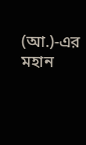(আ.)-এর মহান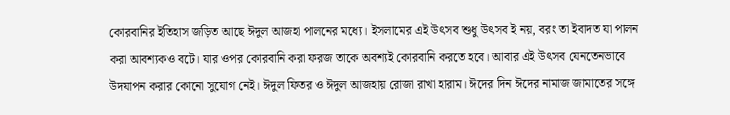কোরবানির ইতিহাস জড়িত আছে ঈদুল আজহা পালনের মধ্যে। ইসলামের এই উৎসব শুধু উৎসব ই নয়, বরং তা ইবাদত যা পালন করা আবশ্যকও বটে। যার ওপর কোরবানি করা ফরজ তাকে অবশ্যই কোরবানি করতে হবে। আবার এই উৎসব যেনতেনভাবে উদযাপন করার কোনো সুযোগ নেই। ঈদুল ফিতর ও ঈদুল আজহায় রোজা রাখা হারাম। ঈদের দিন ঈদের নামাজ জামাতের সঙ্গে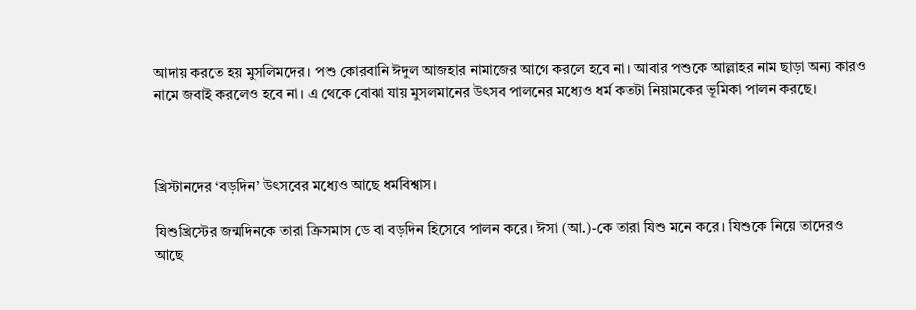আদায় করতে হয় মুসলিমদের। পশু কোরবানি ঈদুল আজহার নামাজের আগে করলে হবে না। আবার পশুকে আল্লাহর নাম ছাড়া অন্য কারও নামে জবাই করলেও হবে না। এ থেকে বোঝা যায় মুসলমানের উৎসব পালনের মধ্যেও ধর্ম কতটা নিয়ামকের ভূমিকা পালন করছে।



খ্রিস্টানদের ‘বড়দিন’ উৎসবের মধ্যেও আছে ধর্মবিশ্বাস।

যিশুখ্রিস্টের জন্মদিনকে তারা ক্রিসমাস ডে বা বড়দিন হিসেবে পালন করে। ঈসা (আ.)-কে তারা যিশু মনে করে। যিশুকে নিয়ে তাদেরও আছে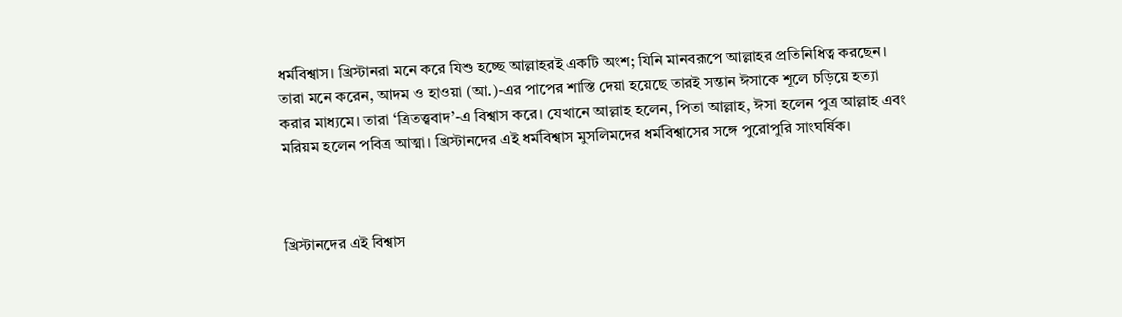ধর্মবিশ্বাস। খ্রিস্টানরা মনে করে যিশু হচ্ছে আল্লাহরই একটি অংশ; যিনি মানবরূপে আল্লাহর প্রতিনিধিত্ব করছেন। তারা মনে করেন, আদম ও হাওয়া (আ.)-এর পাপের শাস্তি দেয়া হয়েছে তারই সন্তান ঈসাকে শূলে চড়িয়ে হত্যা করার মাধ্যমে। তারা ‘ত্রিতত্ত্ববাদ’-এ বিশ্বাস করে। যেখানে আল্লাহ হলেন, পিতা আল্লাহ, ঈসা হলেন পুত্র আল্লাহ এবং মরিয়ম হলেন পবিত্র আত্মা। খ্রিস্টানদের এই ধর্মবিশ্বাস মুসলিমদের ধর্মবিশ্বাসের সঙ্গে পুরোপুরি সাংঘর্ষিক।



খ্রিস্টানদের এই বিশ্বাস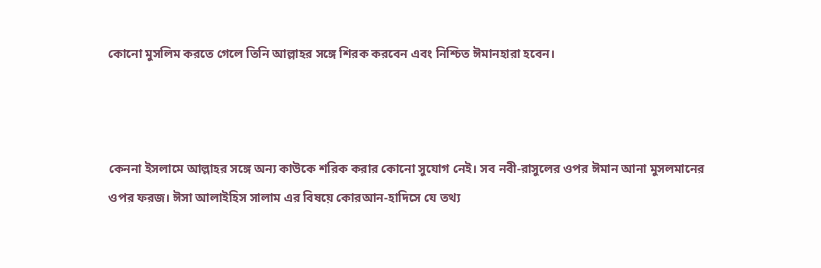কোনো মুসলিম করতে গেলে তিনি আল্লাহর সঙ্গে শিরক করবেন এবং নিশ্চিত ঈমানহারা হবেন।



কেননা ইসলামে আল্লাহর সঙ্গে অন্য কাউকে শরিক করার কোনো সুযোগ নেই। সব নবী-রাসুলের ওপর ঈমান আনা মুসলমানের ওপর ফরজ। ঈসা আলাইহিস সালাম এর বিষয়ে কোরআন-হাদিসে যে তথ্য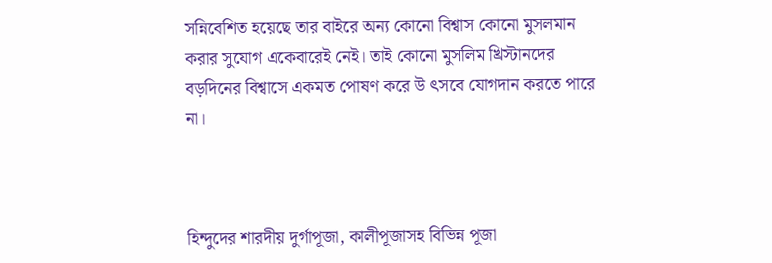সন্নিবেশিত হয়েছে তার বাইরে অন্য কোনো বিশ্বাস কোনো মুসলমান করার সুযোগ একেবারেই নেই। তাই কোনো মুসলিম খ্রিস্টানদের বড়দিনের বিশ্বাসে একমত পোষণ করে উ ৎসবে যোগদান করতে পারে না।



হিন্দুদের শারদীয় দুর্গাপূজা, কালীপূজাসহ বিভিন্ন পূজা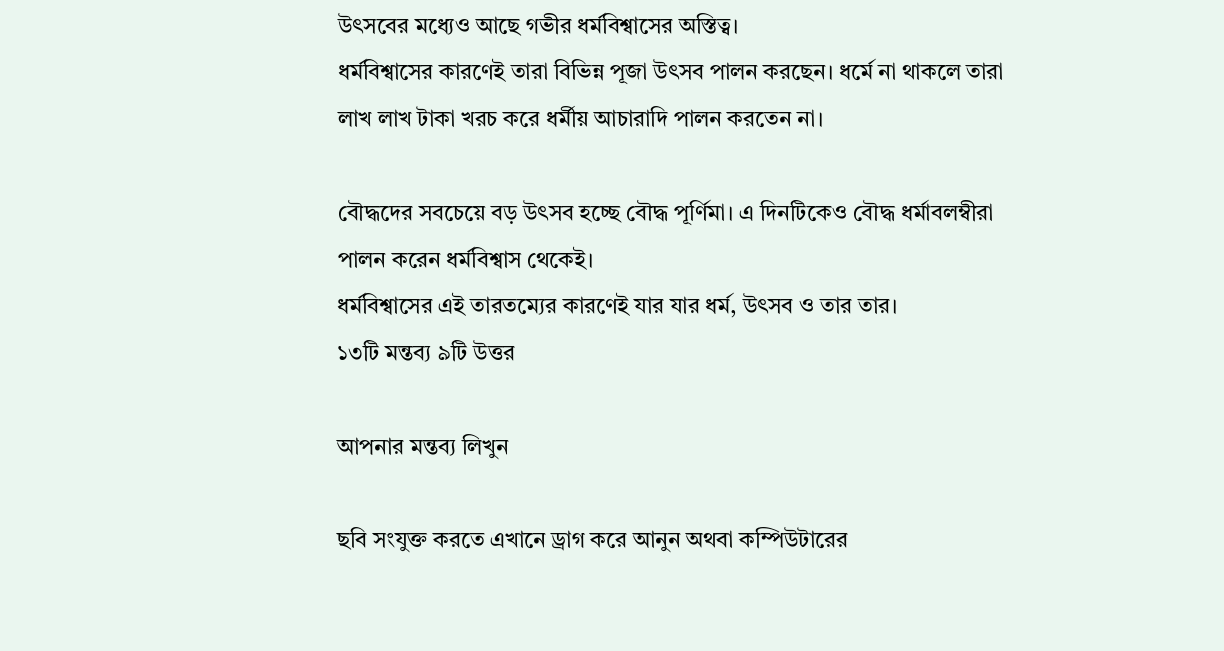উৎসবের মধ্যেও আছে গভীর ধর্মবিশ্বাসের অস্তিত্ব।
ধর্মবিশ্বাসের কারণেই তারা বিভিন্ন পূজা উৎসব পালন করছেন। ধর্মে না থাকলে তারা লাখ লাখ টাকা খরচ করে ধর্মীয় আচারাদি পালন করতেন না।

বৌদ্ধদের সবচেয়ে বড় উৎসব হচ্ছে বৌদ্ধ পূর্ণিমা। এ দিনটিকেও বৌদ্ধ ধর্মাবলম্বীরা পালন করেন ধর্মবিশ্বাস থেকেই।
ধর্মবিশ্বাসের এই তারতম্যের কারণেই যার যার ধর্ম, উৎসব ও তার তার।
১৩টি মন্তব্য ৯টি উত্তর

আপনার মন্তব্য লিখুন

ছবি সংযুক্ত করতে এখানে ড্রাগ করে আনুন অথবা কম্পিউটারের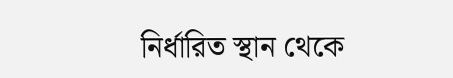নির্ধারিত স্থান থেকে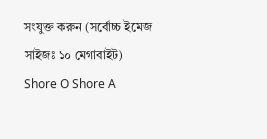সংযুক্ত করুন (সর্বোচ্চ ইমেজ সাইজঃ ১০ মেগাবাইট)
Shore O Shore A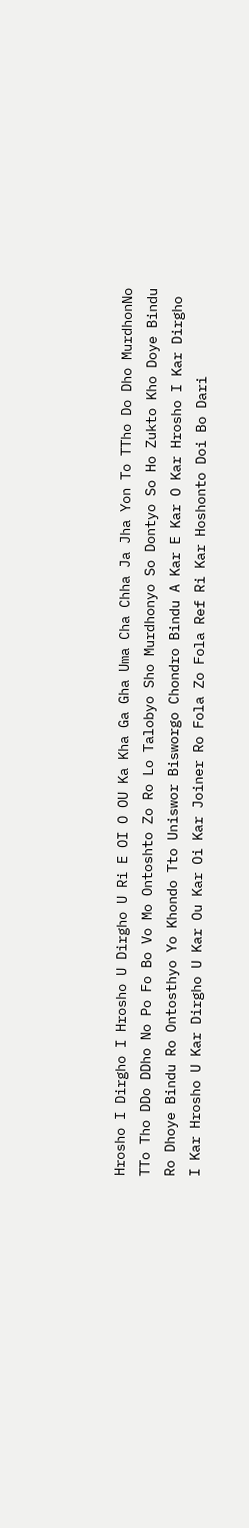Hrosho I Dirgho I Hrosho U Dirgho U Ri E OI O OU Ka Kha Ga Gha Uma Cha Chha Ja Jha Yon To TTho Do Dho MurdhonNo TTo Tho DDo DDho No Po Fo Bo Vo Mo Ontoshto Zo Ro Lo Talobyo Sho Murdhonyo So Dontyo So Ho Zukto Kho Doye Bindu Ro Dhoye Bindu Ro Ontosthyo Yo Khondo Tto Uniswor Bisworgo Chondro Bindu A Kar E Kar O Kar Hrosho I Kar Dirgho I Kar Hrosho U Kar Dirgho U Kar Ou Kar Oi Kar Joiner Ro Fola Zo Fola Ref Ri Kar Hoshonto Doi Bo Dari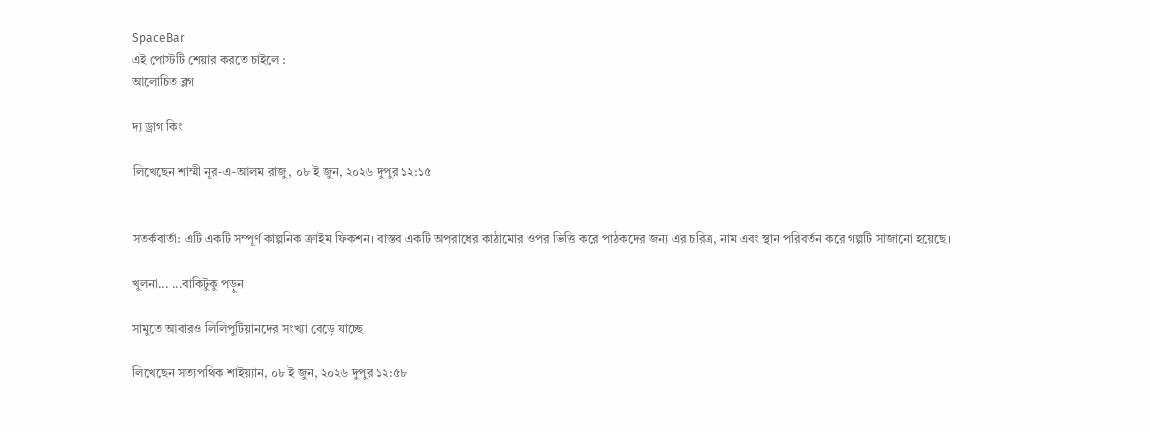SpaceBar
এই পোস্টটি শেয়ার করতে চাইলে :
আলোচিত ব্লগ

দ্য ড্রাগ কিং

লিখেছেন শাম্মী নূর-এ-আলম রাজু, ০৮ ই জুন, ২০২৬ দুপুর ১২:১৫


সতর্কবার্তা: এটি একটি সম্পূর্ণ কাল্পনিক ক্রাইম ফিকশন। বাস্তব একটি অপরাধের কাঠামোর ওপর ভিত্তি করে পাঠকদের জন্য এর চরিত্র, নাম এবং স্থান পরিবর্তন করে গল্পটি সাজানো হয়েছে।

খুলনা... ...বাকিটুকু পড়ুন

সামুতে আবারও লিলিপুটিয়ানদের সংখ্যা বেড়ে যাচ্ছে

লিখেছেন সত্যপথিক শাইয়্যান, ০৮ ই জুন, ২০২৬ দুপুর ১২:৫৮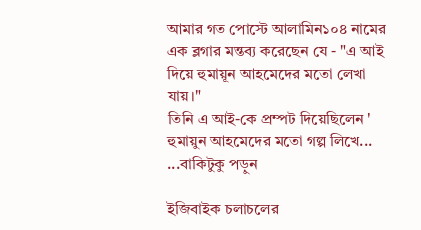আমার গত পোস্টে আলামিন১০৪ নামের এক ব্লগার মন্তব্য করেছেন যে - "এ আই দিয়ে হুমায়ূন আহমেদের মতো লেখা যায়।"
তিনি এ আই-কে প্রম্পট দিয়েছিলেন ' হুমায়ুন আহমেদের মতো গল্প লিখে... ...বাকিটুকু পড়ুন

ইজিবাইক চলাচলের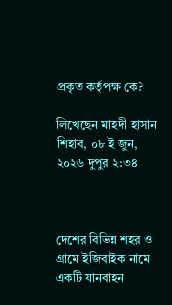প্রকৃত কর্তৃপক্ষ কে?

লিখেছেন মাহদী হাসান শিহাব, ০৮ ই জুন, ২০২৬ দুপুর ২:৩৪



দেশের বিভিন্ন শহর ও গ্রামে ইজিবাইক নামে একটি যানবাহন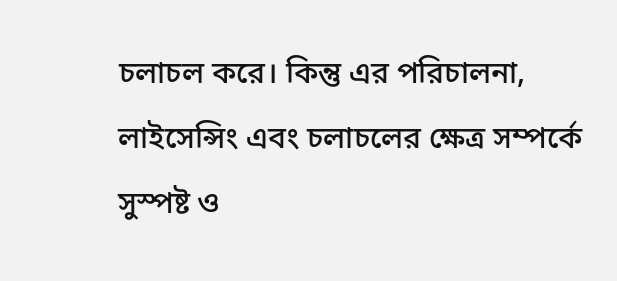চলাচল করে। কিন্তু এর পরিচালনা, লাইসেন্সিং এবং চলাচলের ক্ষেত্র সম্পর্কে সুস্পষ্ট ও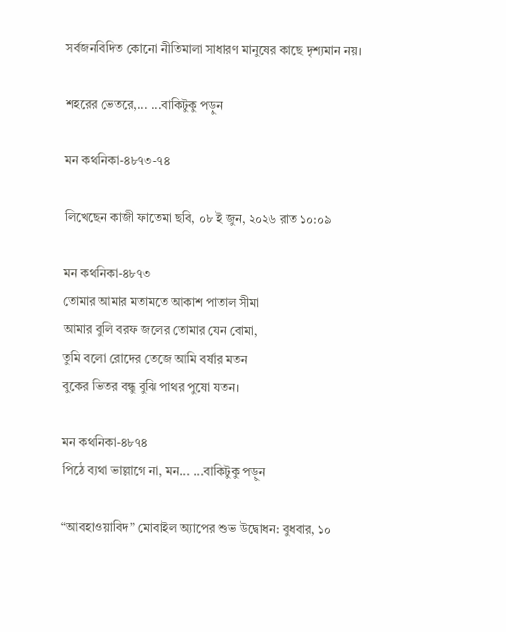সর্বজনবিদিত কোনো নীতিমালা সাধারণ মানুষের কাছে দৃশ্যমান নয়।

শহরের ভেতরে,... ...বাকিটুকু পড়ুন

মন কথনিকা-৪৮৭৩-৭৪

লিখেছেন কাজী ফাতেমা ছবি, ০৮ ই জুন, ২০২৬ রাত ১০:০৯

মন কথনিকা-৪৮৭৩
তোমার আমার মতামতে আকাশ পাতাল সীমা
আমার বুলি বরফ জলের তোমার যেন বোমা,
তুমি বলো রোদের তেজে আমি বর্ষার মতন
বুকের ভিতর বন্ধু বুঝি পাথর পুষো যতন।

মন কথনিকা-৪৮৭৪
পিঠে ব্যথা ভাল্লাগে না, মন... ...বাকিটুকু পড়ুন

“আবহাওয়াবিদ” মোবাইল অ্যাপের শুভ উদ্বোধন: বুধবার, ১০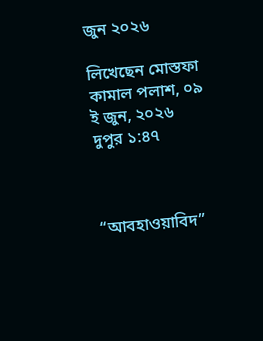জুন ২০২৬

লিখেছেন মোস্তফা কামাল পলাশ, ০৯ ই জুন, ২০২৬ দুপুর ১:৪৭



“আবহাওয়াবিদ”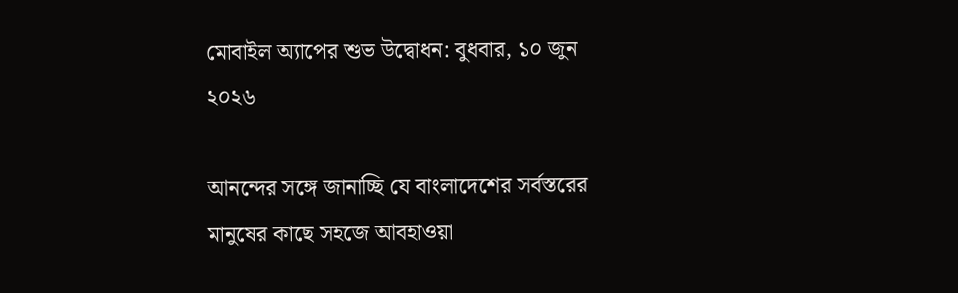মোবাইল অ্যাপের শুভ উদ্বোধন: বুধবার, ১০ জুন ২০২৬

আনন্দের সঙ্গে জানাচ্ছি যে বাংলাদেশের সর্বস্তরের মানুষের কাছে সহজে আবহাওয়া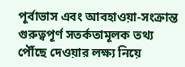পূর্বাভাস এবং আবহাওয়া-সংক্রান্ত গুরুত্বপূর্ণ সতর্কতামূলক তথ্য পৌঁছে দেওয়ার লক্ষ্য নিয়ে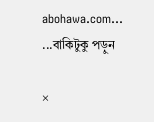abohawa.com... ...বাকিটুকু পড়ুন

×